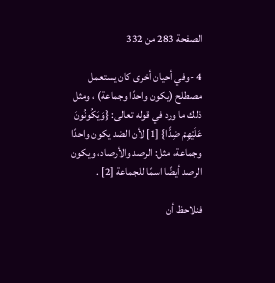الصفحة 283 من 332

4 -وفي أحيان أخرى كان يستعمل مصطلح (يكون واحدًا وجماعة) ، ومثل ذلك ما ورد في قوله تعالى: {وَيَكُونُونَ عَلَيْهِمْ ضِدًّا} [1] لأن الضد يكون واحدًا وجماعة، مثل: الرصد والأرصاد، ويكون الرصد أيضًا اسمًا للجماعة [2] .

فنلاحظ أن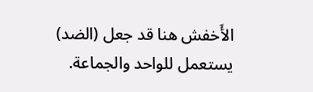الأَخفش هنا قد جعل (الضد) يستعمل للواحد والجماعة.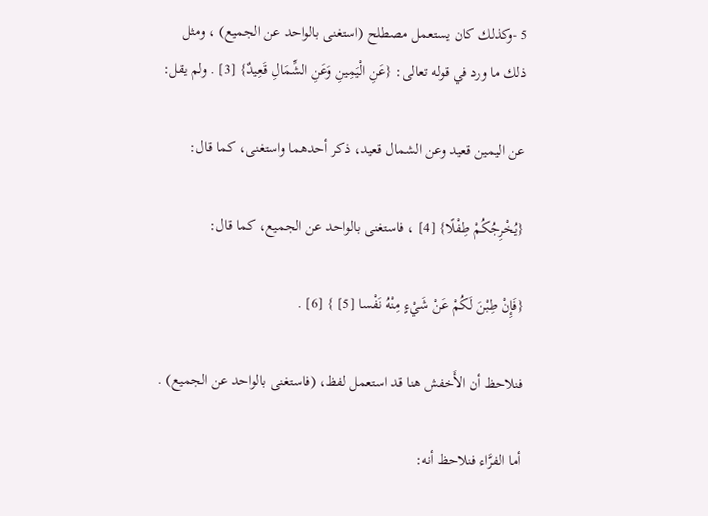5 -وكذلك كان يستعمل مصطلح (استغنى بالواحد عن الجميع) ، ومثل ذلك ما ورد في قوله تعالى: {عَنِ الْيَمِينِ وَعَنِ الشِّمَالِ قَعِيدٌ} [3] . ولم يقل:

عن اليمين قعيد وعن الشمال قعيد، ذكر أحدهما واستغنى، كما قال:

{يُخْرِجُكُمْ طِفْلًا} [4] ، فاستغنى بالواحد عن الجميع، كما قال:

{فَإِنْ طِبْنَ لَكُمْ عَنْ شَيْءٍ مِنْهُ نَفْسا [5] } [6] .

فنلاحظ أن الأَخفش هنا قد استعمل لفظ، (فاستغنى بالواحد عن الجميع) .

أما الفرَّاء فنلاحظ أنه: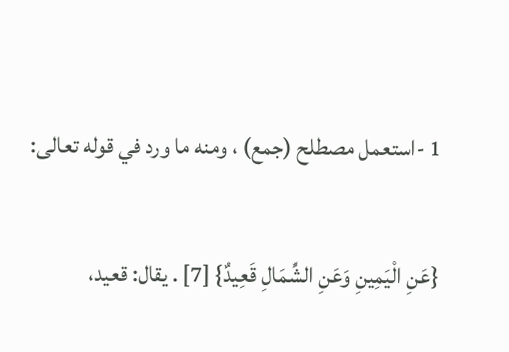1 -استعمل مصطلح (جمع) ، ومنه ما ورد في قوله تعالى:

{عَنِ الْيَمِينِ وَعَنِ الشِّمَالِ قَعِيدٌ} [7] . يقال: قعيد،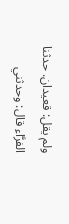ولم يقل: قعيدان. حدثنا الفرَّاء قال: وحدثني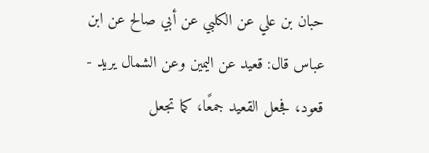حبان بن علي عن الكلبي عن أبي صالح عن ابن عباس قال: قعيد عن اليمين وعن الشمال يريد - قعود، فجعل القعيد جمعًا، كما تجعل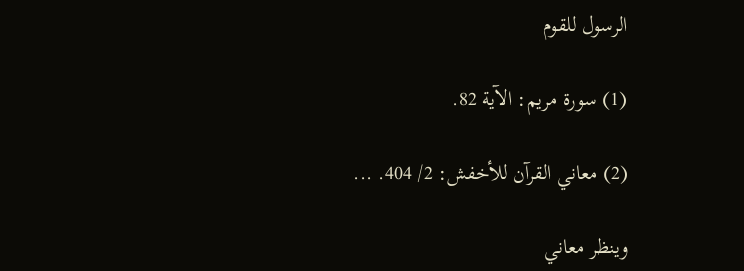الرسول للقوم

(1) سورة مريم: الآية 82.

(2) معاني القرآن للأخفش: 2/ 404. ...

وينظر معاني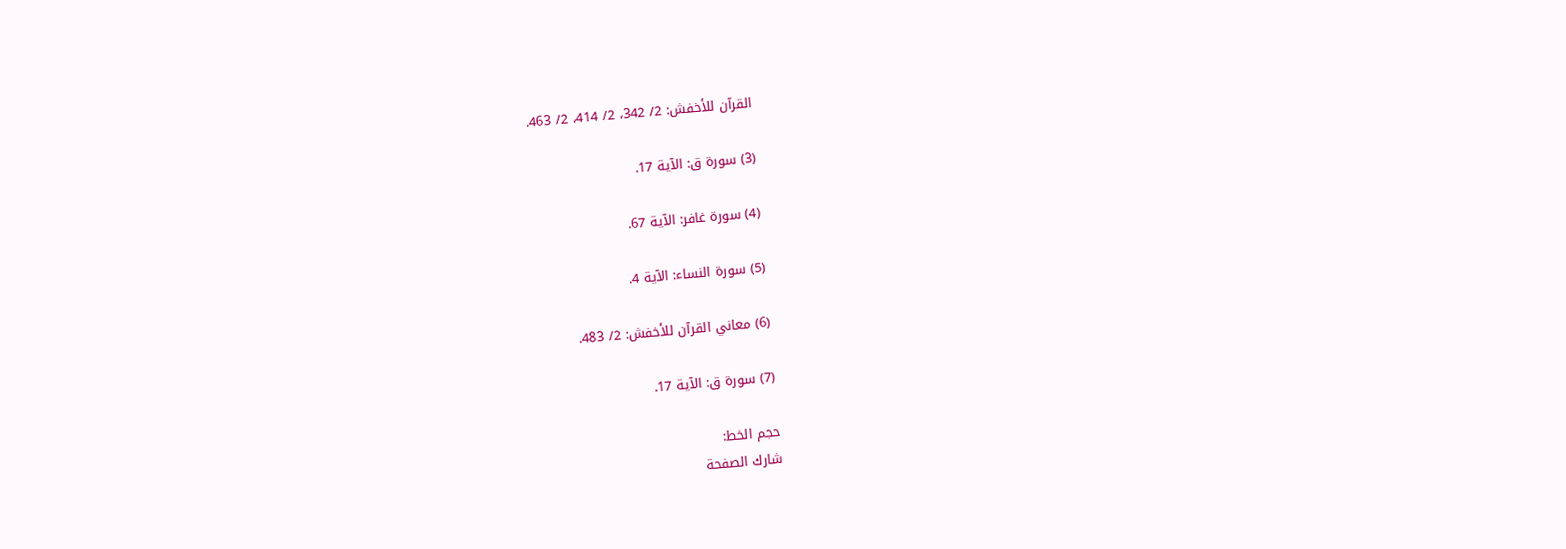القرآن للأخفش: 2/ 342، 2/ 414، 2/ 463.

(3) سورة ق: الآية 17.

(4) سورة غافر: الآية 67.

(5) سورة النساء: الآية 4.

(6) معاني القرآن للأخفش: 2/ 483.

(7) سورة ق: الآية 17.

حجم الخط:
شارك الصفحة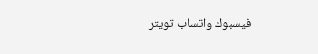فيسبوك واتساب تويتر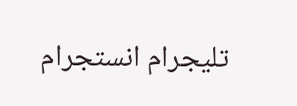تليجرام انستجرام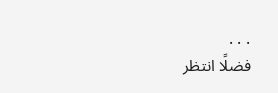. . .
فضلًا انتظر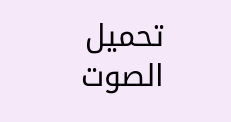تحميل الصوت